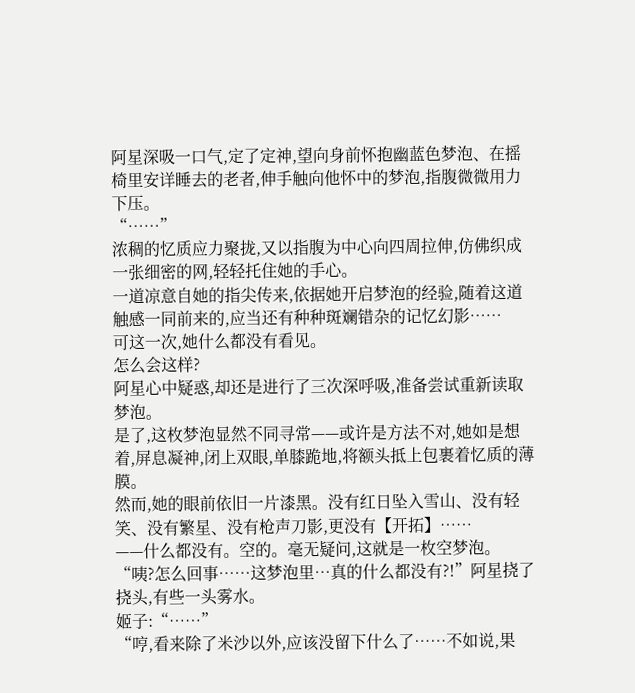阿星深吸一口气,定了定神,望向身前怀抱幽蓝色梦泡、在摇椅里安详睡去的老者,伸手触向他怀中的梦泡,指腹微微用力下压。
“……”
浓稠的忆质应力聚拢,又以指腹为中心向四周拉伸,仿佛织成一张细密的网,轻轻托住她的手心。
一道凉意自她的指尖传来,依据她开启梦泡的经验,随着这道触感一同前来的,应当还有种种斑斓错杂的记忆幻影……
可这一次,她什么都没有看见。
怎么会这样?
阿星心中疑惑,却还是进行了三次深呼吸,准备尝试重新读取梦泡。
是了,这枚梦泡显然不同寻常——或许是方法不对,她如是想着,屏息凝神,闭上双眼,单膝跪地,将额头抵上包裹着忆质的薄膜。
然而,她的眼前依旧一片漆黑。没有红日坠入雪山、没有轻笑、没有繁星、没有枪声刀影,更没有【开拓】……
——什么都没有。空的。毫无疑问,这就是一枚空梦泡。
“咦?怎么回事……这梦泡里…真的什么都没有?!”阿星挠了挠头,有些一头雾水。
姬子:“……”
“哼,看来除了米沙以外,应该没留下什么了……不如说,果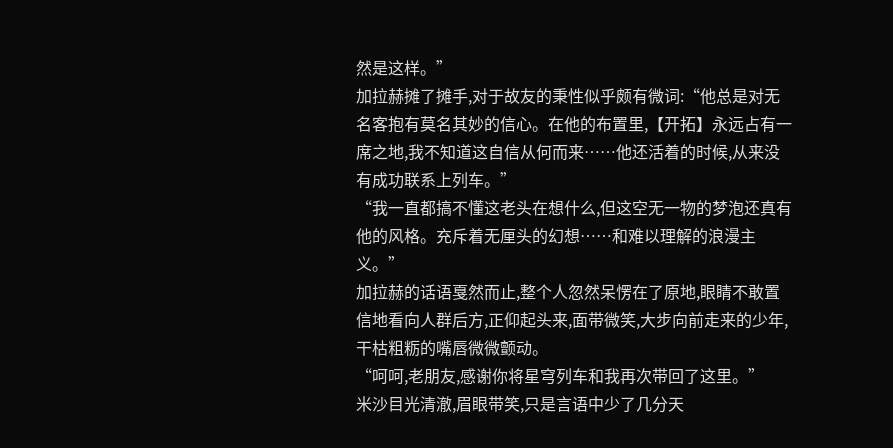然是这样。”
加拉赫摊了摊手,对于故友的秉性似乎颇有微词:“他总是对无名客抱有莫名其妙的信心。在他的布置里,【开拓】永远占有一席之地,我不知道这自信从何而来……他还活着的时候,从来没有成功联系上列车。”
“我一直都搞不懂这老头在想什么,但这空无一物的梦泡还真有他的风格。充斥着无厘头的幻想……和难以理解的浪漫主义。”
加拉赫的话语戛然而止,整个人忽然呆愣在了原地,眼睛不敢置信地看向人群后方,正仰起头来,面带微笑,大步向前走来的少年,干枯粗粝的嘴唇微微颤动。
“呵呵,老朋友,感谢你将星穹列车和我再次带回了这里。”
米沙目光清澈,眉眼带笑,只是言语中少了几分天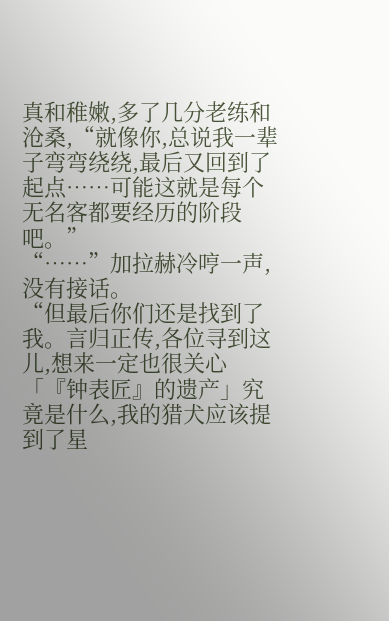真和稚嫩,多了几分老练和沧桑,“就像你,总说我一辈子弯弯绕绕,最后又回到了起点……可能这就是每个无名客都要经历的阶段吧。”
“……”加拉赫冷哼一声,没有接话。
“但最后你们还是找到了我。言归正传,各位寻到这儿,想来一定也很关心「『钟表匠』的遗产」究竟是什么,我的猎犬应该提到了星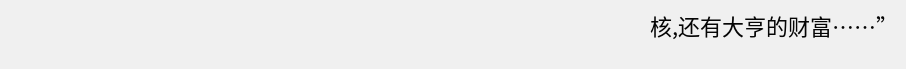核,还有大亨的财富……”